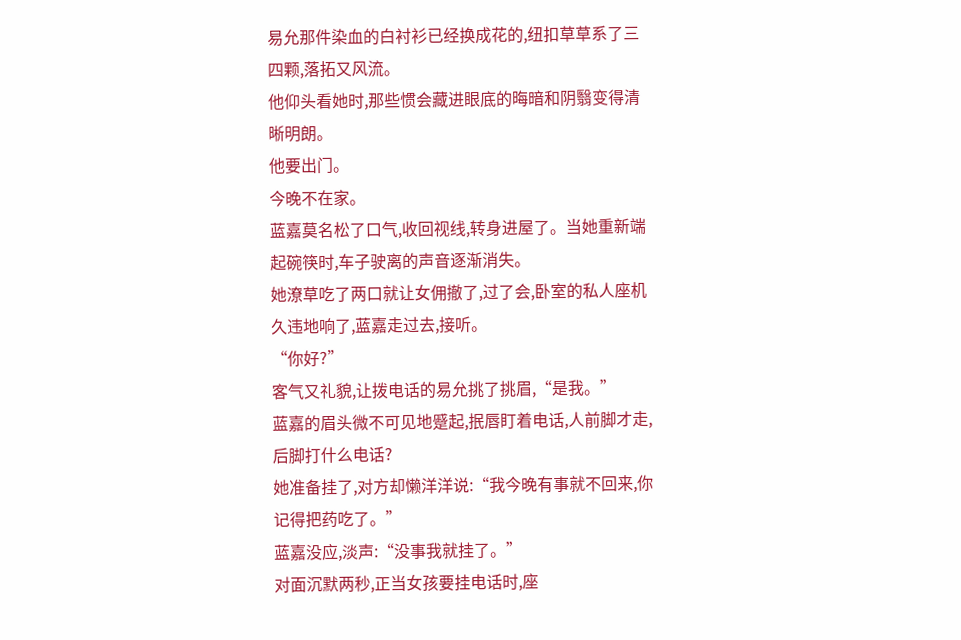易允那件染血的白衬衫已经换成花的,纽扣草草系了三四颗,落拓又风流。
他仰头看她时,那些惯会藏进眼底的晦暗和阴翳变得清晰明朗。
他要出门。
今晚不在家。
蓝嘉莫名松了口气,收回视线,转身进屋了。当她重新端起碗筷时,车子驶离的声音逐渐消失。
她潦草吃了两口就让女佣撤了,过了会,卧室的私人座机久违地响了,蓝嘉走过去,接听。
“你好?”
客气又礼貌,让拨电话的易允挑了挑眉,“是我。”
蓝嘉的眉头微不可见地蹙起,抿唇盯着电话,人前脚才走,后脚打什么电话?
她准备挂了,对方却懒洋洋说:“我今晚有事就不回来,你记得把药吃了。”
蓝嘉没应,淡声:“没事我就挂了。”
对面沉默两秒,正当女孩要挂电话时,座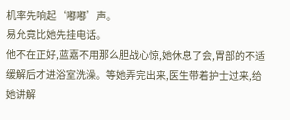机率先响起‘嘟嘟’声。
易允竟比她先挂电话。
他不在正好,蓝嘉不用那么胆战心惊,她休息了会,胃部的不适缓解后才进浴室洗澡。等她弄完出来,医生带着护士过来,给她讲解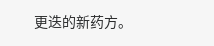更迭的新药方。